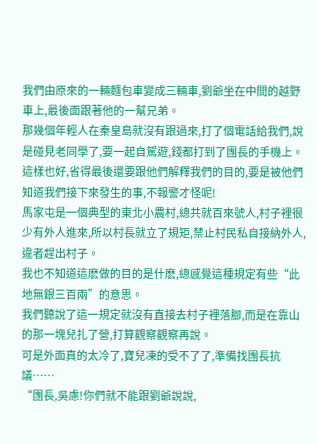我們由原來的一輛麵包車變成三輛車,劉爺坐在中間的越野車上,最後面跟著他的一幫兄弟。
那幾個年輕人在秦皇島就沒有跟過來,打了個電話給我們,說是碰見老同學了,要一起自駕遊,錢都打到了團長的手機上。
這樣也好,省得最後還要跟他們解釋我們的目的,要是被他們知道我們接下來發生的事,不報警才怪呢!
馬家屯是一個典型的東北小農村,總共就百來號人,村子裡很少有外人進來,所以村長就立了規矩,禁止村民私自接納外人,違者趕出村子。
我也不知道這麽做的目的是什麽,總感覺這種規定有些“此地無銀三百兩”的意思。
我們聽說了這一規定就沒有直接去村子裡落腳,而是在靠山的那一塊兒扎了營,打算觀察觀察再說。
可是外面真的太冷了,寶兒凍的受不了了,準備找團長抗議……
“團長,吳慮!你們就不能跟劉爺說說,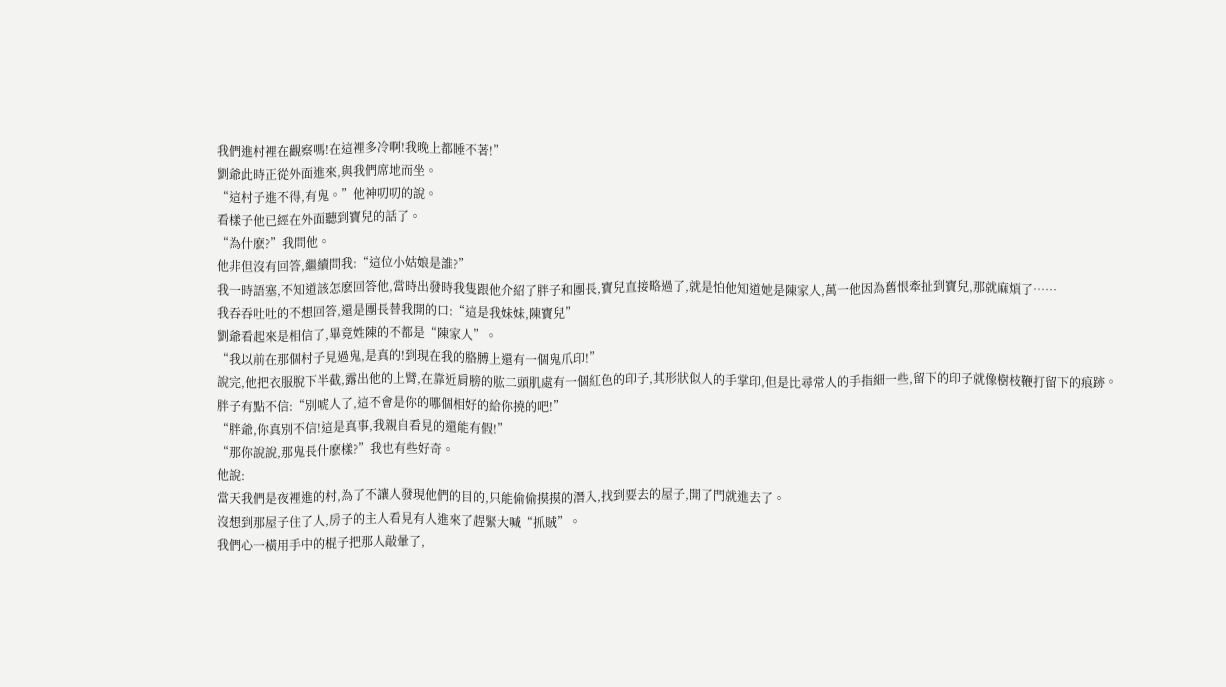我們進村裡在觀察嗎!在這裡多冷啊!我晚上都睡不著!”
劉爺此時正從外面進來,與我們席地而坐。
“這村子進不得,有鬼。”他神叨叨的說。
看樣子他已經在外面聽到寶兒的話了。
“為什麽?”我問他。
他非但沒有回答,繼續問我:“這位小姑娘是誰?”
我一時語塞,不知道該怎麽回答他,當時出發時我隻跟他介紹了胖子和團長,寶兒直接略過了,就是怕他知道她是陳家人,萬一他因為舊恨牽扯到寶兒,那就麻煩了……
我吞吞吐吐的不想回答,還是團長替我開的口:“這是我妹妹,陳寶兒”
劉爺看起來是相信了,畢竟姓陳的不都是“陳家人”。
“我以前在那個村子見過鬼,是真的!到現在我的胳膊上還有一個鬼爪印!”
說完,他把衣服脫下半截,露出他的上臂,在靠近肩膀的肱二頭肌處有一個紅色的印子,其形狀似人的手掌印,但是比尋常人的手指細一些,留下的印子就像樹枝鞭打留下的痕跡。
胖子有點不信:“別唬人了,這不會是你的哪個相好的給你撓的吧!”
“胖爺,你真別不信!這是真事,我親自看見的還能有假!”
“那你說說,那鬼長什麽樣?”我也有些好奇。
他說:
當天我們是夜裡進的村,為了不讓人發現他們的目的,只能偷偷摸摸的潛入,找到要去的屋子,開了門就進去了。
沒想到那屋子住了人,房子的主人看見有人進來了趕緊大喊“抓賊”。
我們心一橫用手中的棍子把那人敲暈了,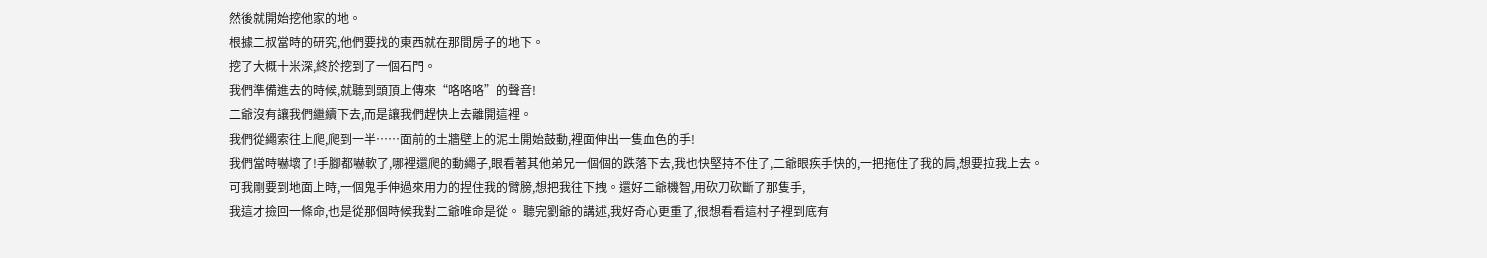然後就開始挖他家的地。
根據二叔當時的研究,他們要找的東西就在那間房子的地下。
挖了大概十米深,終於挖到了一個石門。
我們準備進去的時候,就聽到頭頂上傳來“咯咯咯”的聲音!
二爺沒有讓我們繼續下去,而是讓我們趕快上去離開這裡。
我們從繩索往上爬,爬到一半……面前的土牆壁上的泥土開始鼓動,裡面伸出一隻血色的手!
我們當時嚇壞了!手腳都嚇軟了,哪裡還爬的動繩子,眼看著其他弟兄一個個的跌落下去,我也快堅持不住了,二爺眼疾手快的,一把拖住了我的肩,想要拉我上去。
可我剛要到地面上時,一個鬼手伸過來用力的捏住我的臂膀,想把我往下拽。還好二爺機智,用砍刀砍斷了那隻手,
我這才撿回一條命,也是從那個時候我對二爺唯命是從。 聽完劉爺的講述,我好奇心更重了,很想看看這村子裡到底有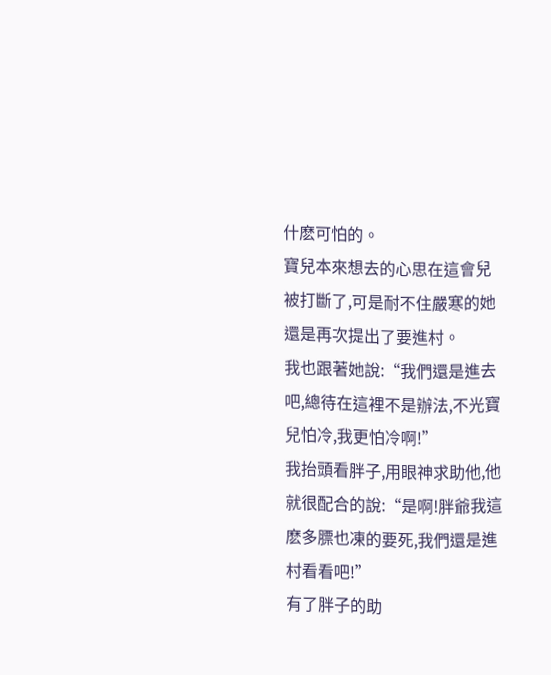什麽可怕的。
寶兒本來想去的心思在這會兒被打斷了,可是耐不住嚴寒的她還是再次提出了要進村。
我也跟著她說:“我們還是進去吧,總待在這裡不是辦法,不光寶兒怕冷,我更怕冷啊!”
我抬頭看胖子,用眼神求助他,他就很配合的說:“是啊!胖爺我這麽多膘也凍的要死,我們還是進村看看吧!”
有了胖子的助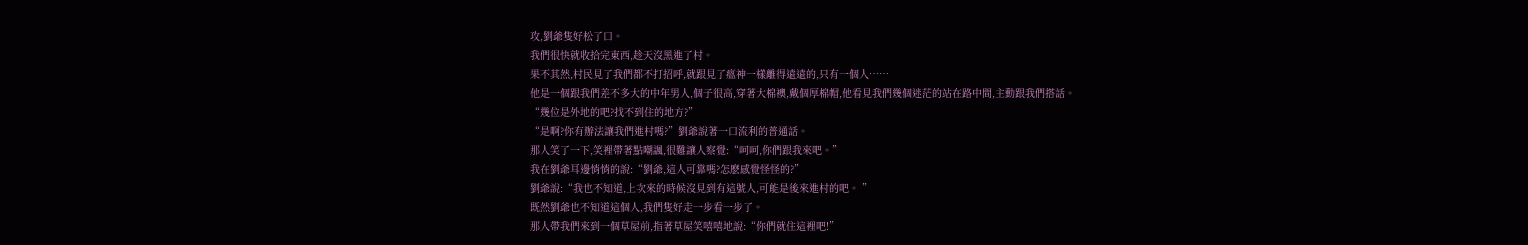攻,劉爺隻好松了口。
我們很快就收拾完東西,趁天沒黑進了村。
果不其然,村民見了我們都不打招呼,就跟見了瘟神一樣離得遠遠的,只有一個人……
他是一個跟我們差不多大的中年男人,個子很高,穿著大棉襖,戴個厚棉帽,他看見我們幾個迷茫的站在路中間,主動跟我們搭話。
“幾位是外地的吧?找不到住的地方?”
“是啊?你有辦法讓我們進村嗎?”劉爺說著一口流利的普通話。
那人笑了一下,笑裡帶著點嘲諷,很難讓人察覺:“呵呵,你們跟我來吧。”
我在劉爺耳邊悄悄的說:“劉爺,這人可靠嗎?怎麽感覺怪怪的?”
劉爺說:“我也不知道,上次來的時候沒見到有這號人,可能是後來進村的吧。 ”
既然劉爺也不知道這個人,我們隻好走一步看一步了。
那人帶我們來到一個草屋前,指著草屋笑嘻嘻地說:“你們就住這裡吧!”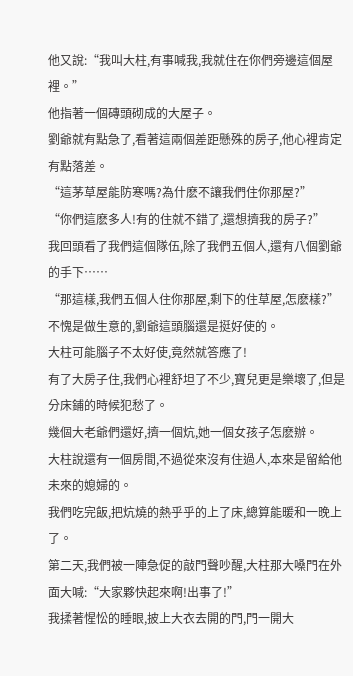他又說:“我叫大柱,有事喊我,我就住在你們旁邊這個屋裡。”
他指著一個磚頭砌成的大屋子。
劉爺就有點急了,看著這兩個差距懸殊的房子,他心裡肯定有點落差。
“這茅草屋能防寒嗎?為什麽不讓我們住你那屋?”
“你們這麽多人!有的住就不錯了,還想擠我的房子?”
我回頭看了我們這個隊伍,除了我們五個人,還有八個劉爺的手下……
“那這樣,我們五個人住你那屋,剩下的住草屋,怎麽樣?”
不愧是做生意的,劉爺這頭腦還是挺好使的。
大柱可能腦子不太好使,竟然就答應了!
有了大房子住,我們心裡舒坦了不少,寶兒更是樂壞了,但是分床鋪的時候犯愁了。
幾個大老爺們還好,擠一個炕,她一個女孩子怎麽辦。
大柱說還有一個房間,不過從來沒有住過人,本來是留給他未來的媳婦的。
我們吃完飯,把炕燒的熱乎乎的上了床,總算能暖和一晚上了。
第二天,我們被一陣急促的敲門聲吵醒,大柱那大嗓門在外面大喊:“大家夥快起來啊!出事了!”
我揉著惺忪的睡眼,披上大衣去開的門,門一開大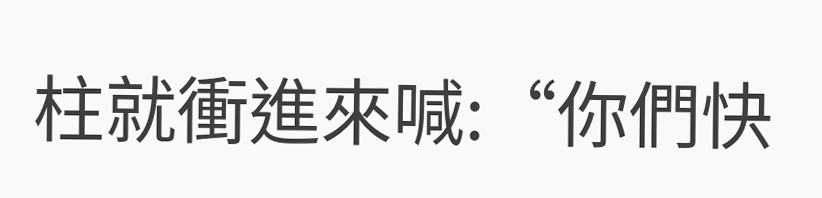柱就衝進來喊:“你們快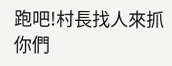跑吧!村長找人來抓你們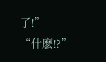了!”
“什麽!?”